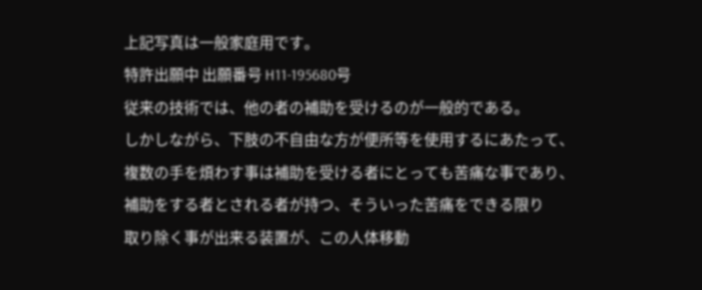上記写真は一般家庭用です。
特許出願中 出願番号 H11-195680号
従来の技術では、他の者の補助を受けるのが一般的である。
しかしながら、下肢の不自由な方が便所等を使用するにあたって、
複数の手を煩わす事は補助を受ける者にとっても苦痛な事であり、
補助をする者とされる者が持つ、そういった苦痛をできる限り
取り除く事が出来る装置が、この人体移動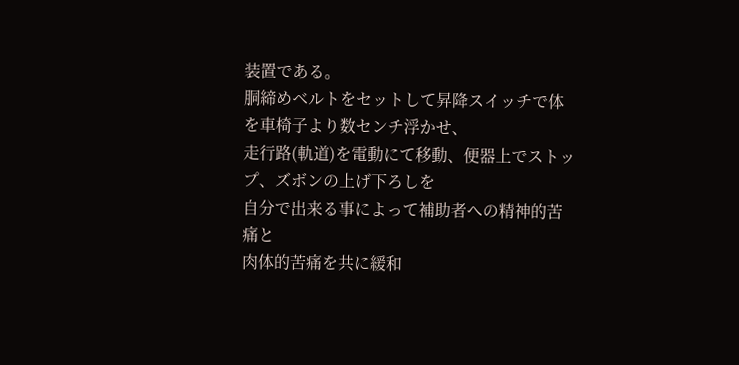装置である。
胴締めベルトをセットして昇降スイッチで体を車椅子より数センチ浮かせ、
走行路(軌道)を電動にて移動、便器上でストップ、ズボンの上げ下ろしを
自分で出来る事によって補助者への精神的苦痛と
肉体的苦痛を共に緩和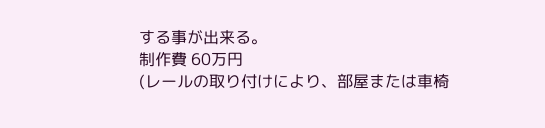する事が出来る。
制作費 60万円
(レールの取り付けにより、部屋または車椅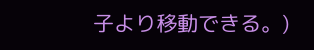子より移動できる。)